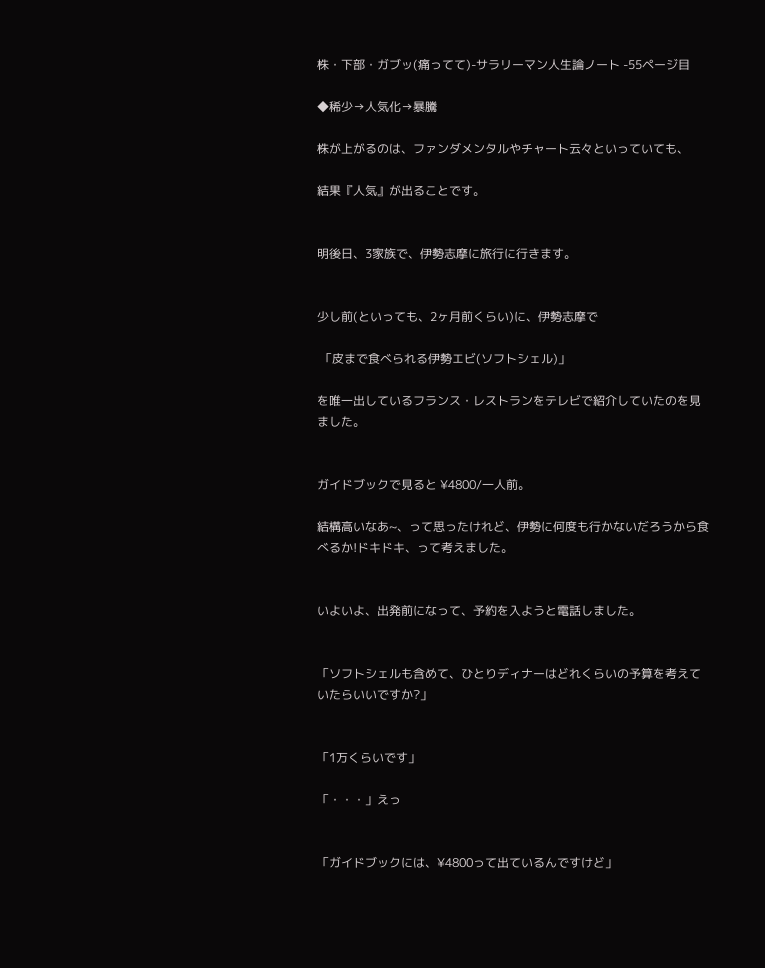株・下部・ガブッ(痛ってて)-サラリーマン人生論ノート -55ページ目

◆稀少→人気化→暴騰

株が上がるのは、ファンダメンタルやチャート云々といっていても、

結果『人気』が出ることです。


明後日、3家族で、伊勢志摩に旅行に行きます。


少し前(といっても、2ヶ月前くらい)に、伊勢志摩で

 「皮まで食べられる伊勢エビ(ソフトシェル)」

を唯一出しているフランス・レストランをテレビで紹介していたのを見ました。


ガイドブックで見ると ¥4800/一人前。

結構高いなあ~、って思ったけれど、伊勢に何度も行かないだろうから食べるか!ドキドキ、って考えました。


いよいよ、出発前になって、予約を入ようと電話しました。


「ソフトシェルも含めて、ひとりディナーはどれくらいの予算を考えていたらいいですか?」


「1万くらいです」

「・・・」えっ


「ガイドブックには、¥4800って出ているんですけど」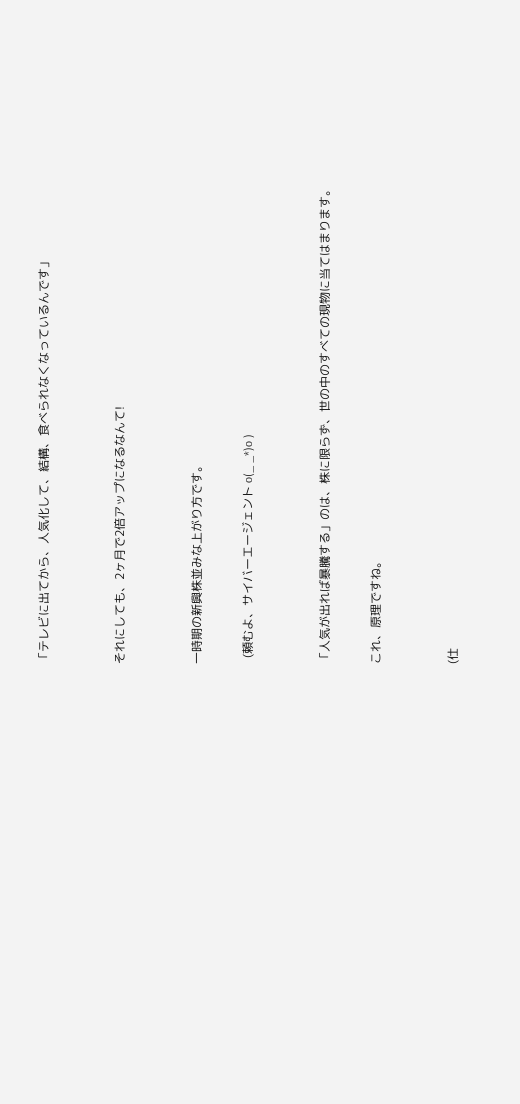「テレビに出てから、人気化して、結構、食べられなくなっているんです」


それにしても、2ヶ月で2倍アップになるなんて!


一時期の新興株並みな上がり方です。

  (頼むよ、サイバーエージェント o(_ _*)o )


「人気が出れば暴騰する」のは、株に限らず、世の中のすべての現物に当てはまります。

これ、原理ですね。


(仕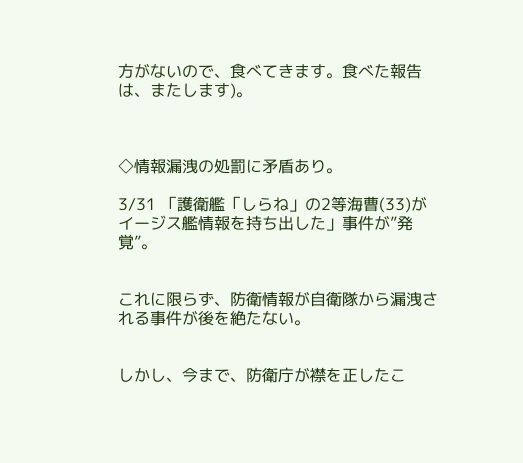方がないので、食べてきます。食べた報告は、またします)。



◇情報漏洩の処罰に矛盾あり。

3/31 「護衛艦「しらね」の2等海曹(33)がイージス艦情報を持ち出した」事件が”発覚”。


これに限らず、防衛情報が自衛隊から漏洩される事件が後を絶たない。


しかし、今まで、防衛庁が襟を正したこ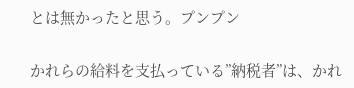とは無かったと思う。プンプン

かれらの給料を支払っている”納税者”は、かれ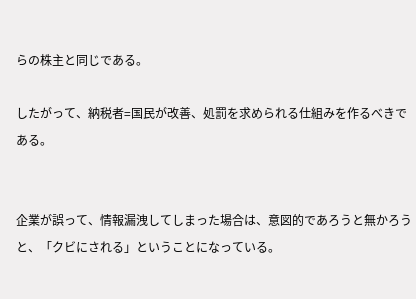らの株主と同じである。

したがって、納税者=国民が改善、処罰を求められる仕組みを作るべきである。


企業が誤って、情報漏洩してしまった場合は、意図的であろうと無かろうと、「クビにされる」ということになっている。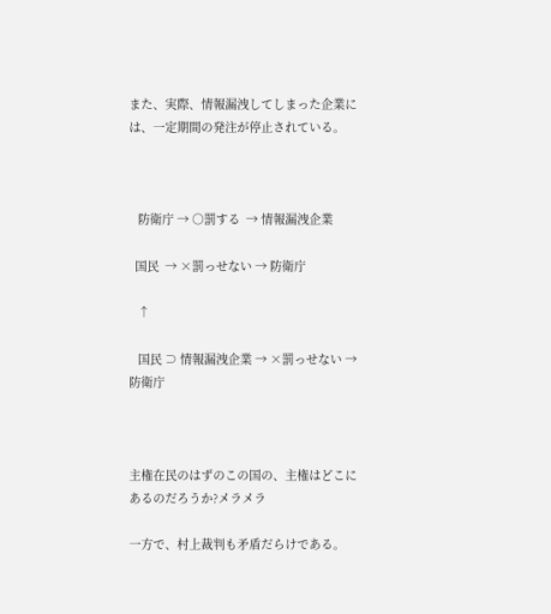また、実際、情報漏洩してしまった企業には、一定期間の発注が停止されている。



   防衛庁 → ○罰する  → 情報漏洩企業

  国民  → ×罰っせない → 防衛庁

   ↑

   国民 ⊃ 情報漏洩企業 → ×罰っせない → 防衛庁



主権在民のはずのこの国の、主権はどこにあるのだろうか?メラメラ

一方で、村上裁判も矛盾だらけである。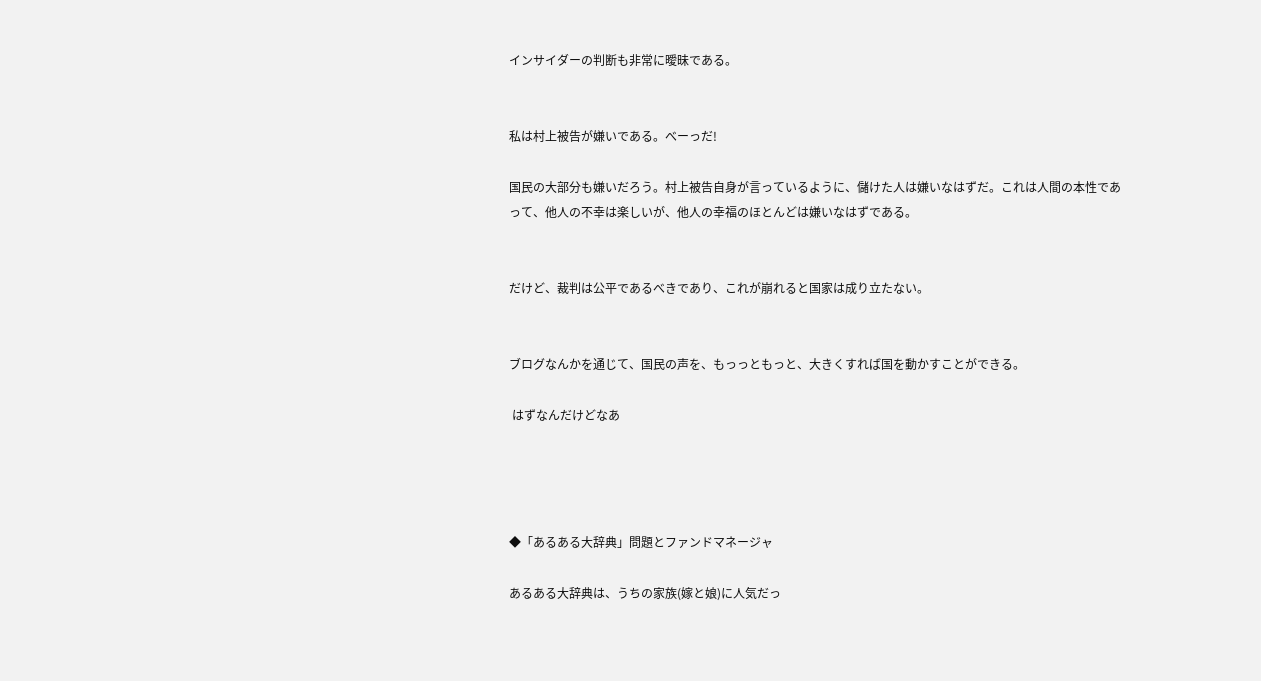インサイダーの判断も非常に曖昧である。


私は村上被告が嫌いである。べーっだ!

国民の大部分も嫌いだろう。村上被告自身が言っているように、儲けた人は嫌いなはずだ。これは人間の本性であって、他人の不幸は楽しいが、他人の幸福のほとんどは嫌いなはずである。


だけど、裁判は公平であるべきであり、これが崩れると国家は成り立たない。


ブログなんかを通じて、国民の声を、もっっともっと、大きくすれば国を動かすことができる。

 はずなんだけどなあ




◆「あるある大辞典」問題とファンドマネージャ

あるある大辞典は、うちの家族(嫁と娘)に人気だっ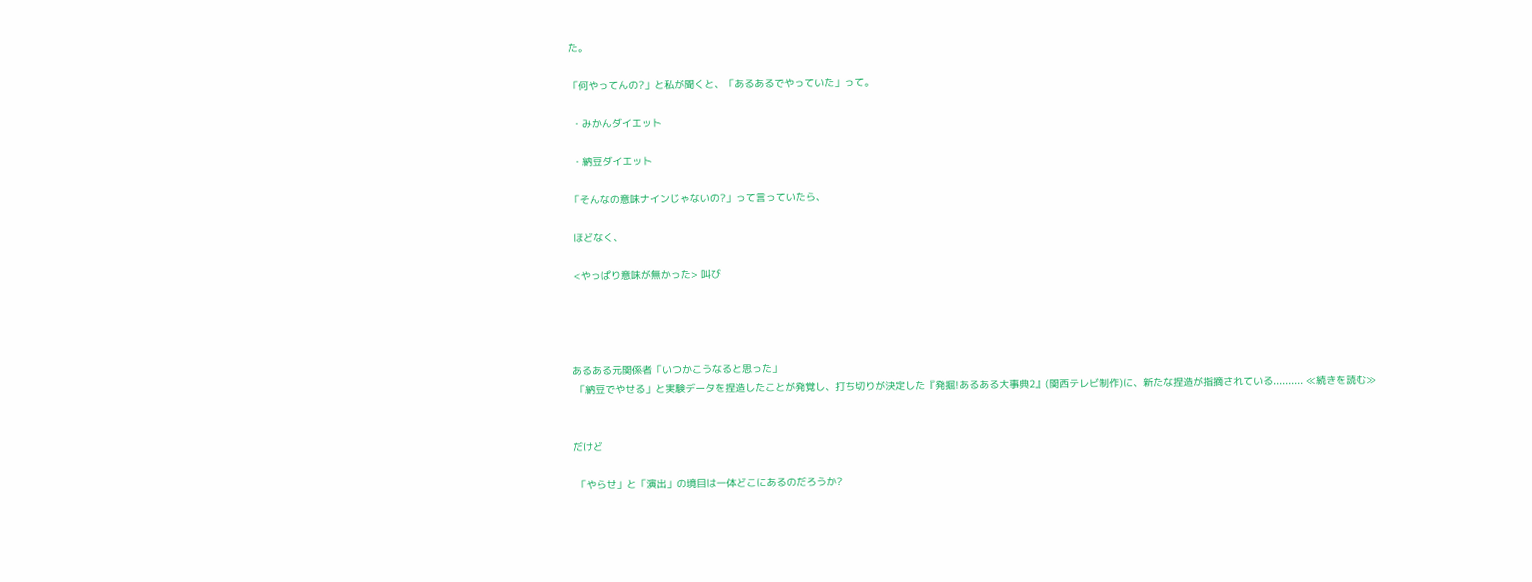た。

「何やってんの?」と私が聞くと、「あるあるでやっていた」って。

 ・みかんダイエット

 ・納豆ダイエット

「そんなの意味ナインじゃないの?」って言っていたら、

 ほどなく、

 <やっぱり意味が無かった> 叫び




あるある元関係者「いつかこうなると思った」
 「納豆でやせる」と実験データを捏造したことが発覚し、打ち切りが決定した『発掘!あるある大事典2』(関西テレビ制作)に、新たな捏造が指摘されている.......... ≪続きを読む≫


だけど

 「やらせ」と「演出」の境目は一体どこにあるのだろうか?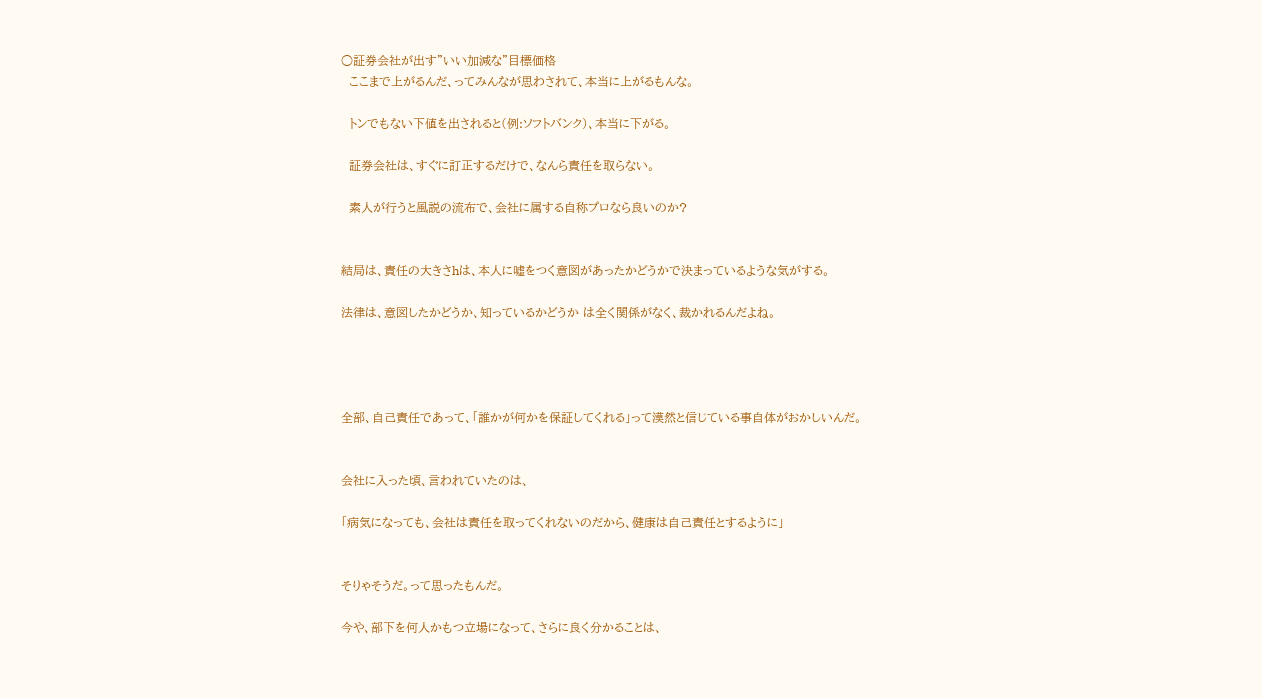○証券会社が出す”いい加減な”目標価格
  ここまで上がるんだ、ってみんなが思わされて、本当に上がるもんな。

  トンでもない下値を出されると(例:ソフトバンク)、本当に下がる。

  証券会社は、すぐに訂正するだけで、なんら責任を取らない。

  素人が行うと風説の流布で、会社に属する自称プロなら良いのか?


結局は、責任の大きさhは、本人に嘘をつく意図があったかどうかで決まっているような気がする。

法律は、意図したかどうか、知っているかどうか は全く関係がなく、裁かれるんだよね。




全部、自己責任であって、「誰かが何かを保証してくれる」って漠然と信じている事自体がおかしいんだ。


会社に入った頃、言われていたのは、

「病気になっても、会社は責任を取ってくれないのだから、健康は自己責任とするように」


そりゃそうだ。って思ったもんだ。

今や、部下を何人かもつ立場になって、さらに良く分かることは、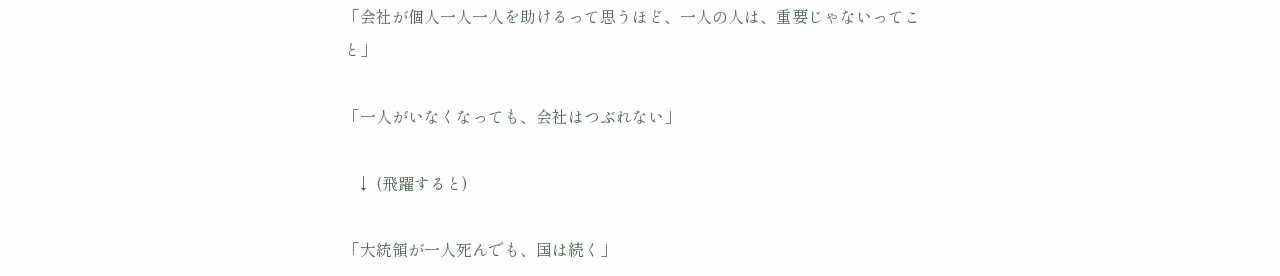「会社が個人一人一人を助けるって思うほど、一人の人は、重要じゃないってこと」

「一人がいなくなっても、会社はつぶれない」

   ↓ (飛躍すると)

「大統領が一人死んでも、国は続く」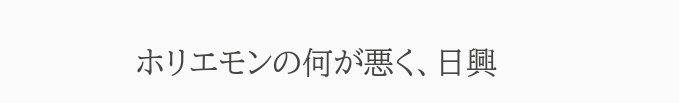ホリエモンの何が悪く、日興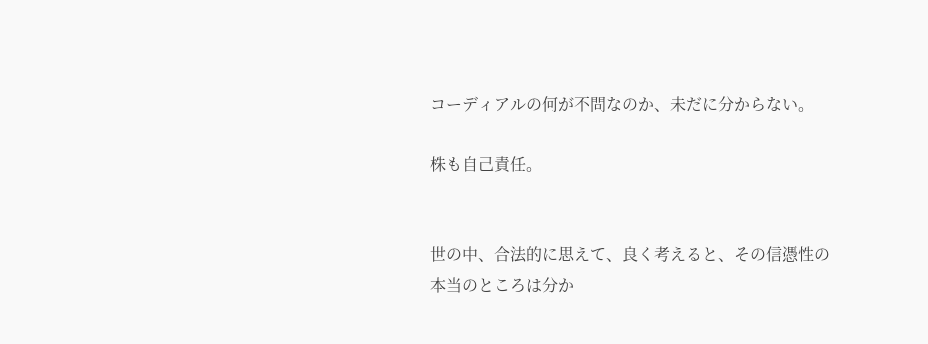コーディアルの何が不問なのか、未だに分からない。

株も自己責任。


世の中、合法的に思えて、良く考えると、その信憑性の本当のところは分か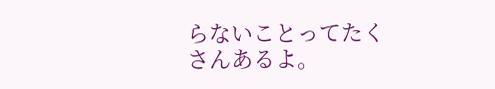らないことってたくさんあるよ。